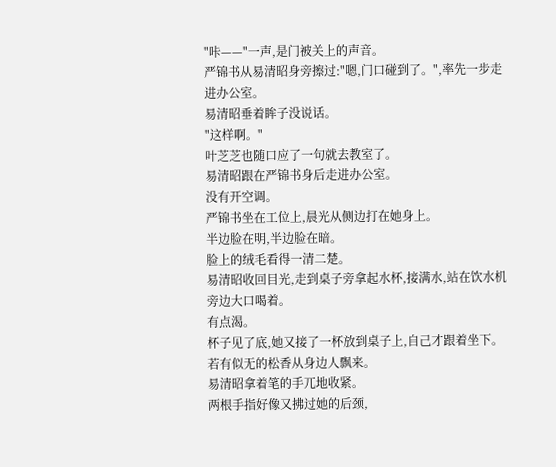"咔——"一声,是门被关上的声音。
严锦书从易清昭身旁擦过:"嗯,门口碰到了。",率先一步走进办公室。
易清昭垂着眸子没说话。
"这样啊。"
叶芝芝也随口应了一句就去教室了。
易清昭跟在严锦书身后走进办公室。
没有开空调。
严锦书坐在工位上,晨光从侧边打在她身上。
半边脸在明,半边脸在暗。
脸上的绒毛看得一清二楚。
易清昭收回目光,走到桌子旁拿起水杯,接满水,站在饮水机旁边大口喝着。
有点渴。
杯子见了底,她又接了一杯放到桌子上,自己才跟着坐下。
若有似无的松香从身边人飘来。
易清昭拿着笔的手兀地收紧。
两根手指好像又拂过她的后颈,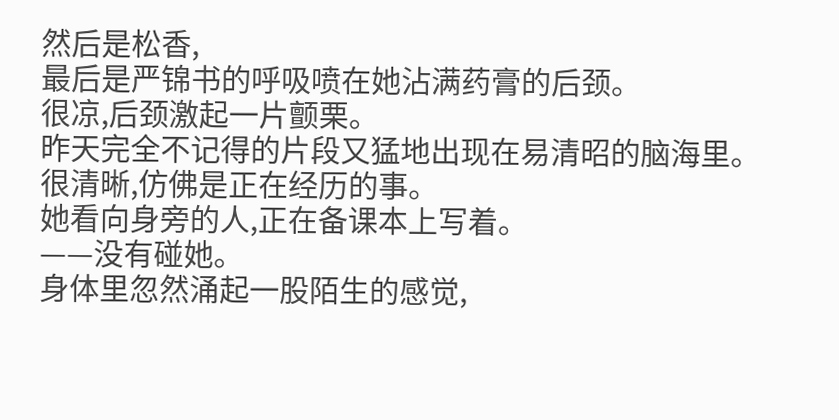然后是松香,
最后是严锦书的呼吸喷在她沾满药膏的后颈。
很凉,后颈激起一片颤栗。
昨天完全不记得的片段又猛地出现在易清昭的脑海里。
很清晰,仿佛是正在经历的事。
她看向身旁的人,正在备课本上写着。
——没有碰她。
身体里忽然涌起一股陌生的感觉,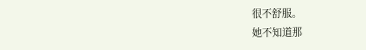很不舒服。
她不知道那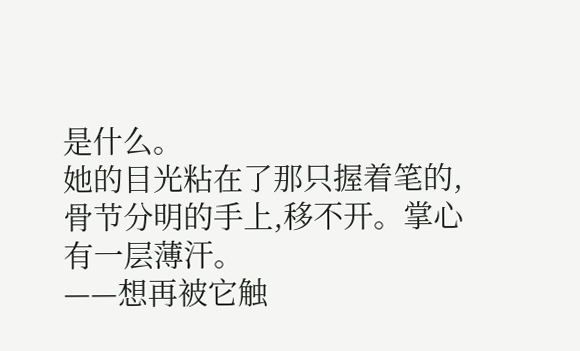是什么。
她的目光粘在了那只握着笔的,骨节分明的手上,移不开。掌心有一层薄汗。
——想再被它触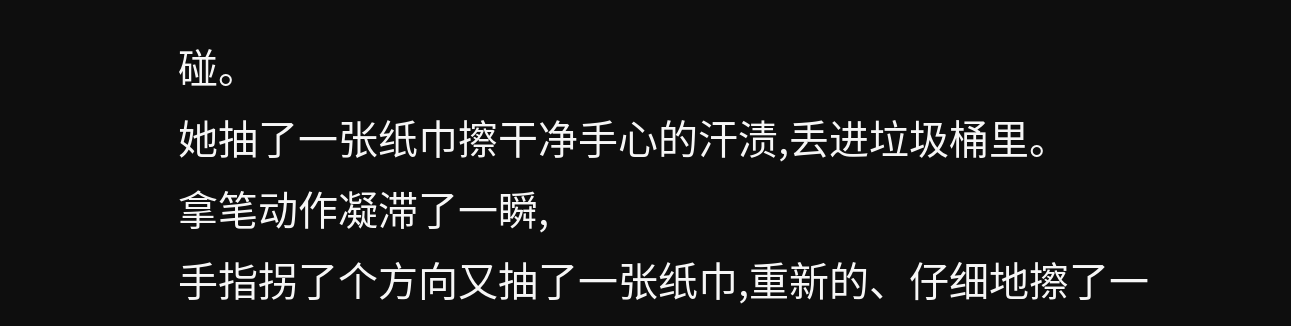碰。
她抽了一张纸巾擦干净手心的汗渍,丢进垃圾桶里。
拿笔动作凝滞了一瞬,
手指拐了个方向又抽了一张纸巾,重新的、仔细地擦了一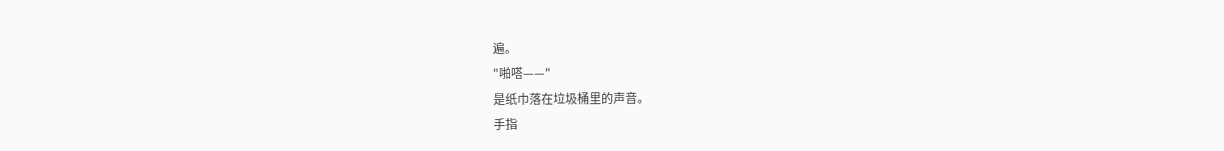遍。
"啪嗒——"
是纸巾落在垃圾桶里的声音。
手指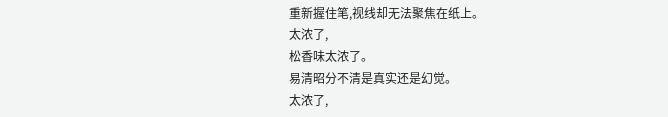重新握住笔,视线却无法聚焦在纸上。
太浓了,
松香味太浓了。
易清昭分不清是真实还是幻觉。
太浓了,